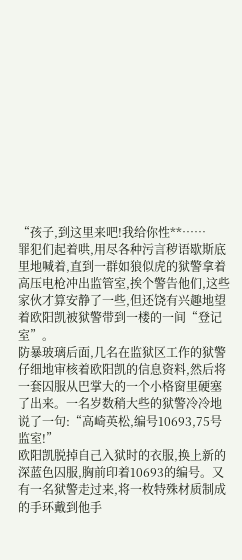“孩子,到这里来吧!我给你性**……
罪犯们起着哄,用尽各种污言秽语歇斯底里地喊着,直到一群如狼似虎的狱警拿着高压电枪冲出监管室,挨个警告他们,这些家伙才算安静了一些,但还饶有兴趣地望着欧阳凯被狱警带到一楼的一间“登记室”。
防暴玻璃后面,几名在监狱区工作的狱警仔细地审核着欧阳凯的信息资料,然后将一套囚服从巴掌大的一个小格窗里硬塞了出来。一名岁数稍大些的狱警冷冷地说了一句:“高崎英松,编号10693,75号监室!”
欧阳凯脱掉自己入狱时的衣服,换上新的深蓝色囚服,胸前印着10693的编号。又有一名狱警走过来,将一枚特殊材质制成的手环戴到他手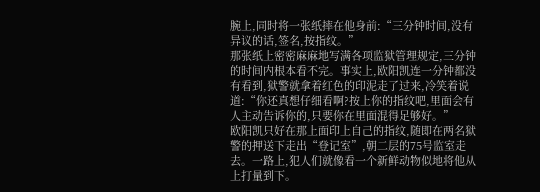腕上,同时将一张纸摔在他身前:“三分钟时间,没有异议的话,签名,按指纹。”
那张纸上密密麻麻地写满各项监狱管理规定,三分钟的时间内根本看不完。事实上,欧阳凯连一分钟都没有看到,狱警就拿着红色的印泥走了过来,冷笑着说道:“你还真想仔细看啊?按上你的指纹吧,里面会有人主动告诉你的,只要你在里面混得足够好。”
欧阳凯只好在那上面印上自己的指纹,随即在两名狱警的押送下走出“登记室”,朝二层的75号监室走去。一路上,犯人们就像看一个新鲜动物似地将他从上打量到下。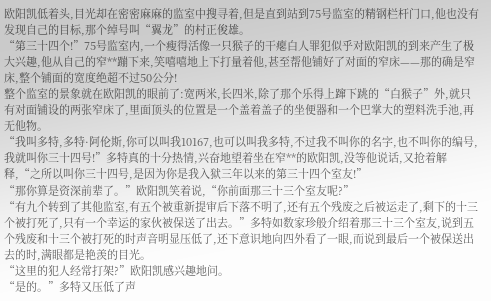欧阳凯低着头,目光却在密密麻麻的监室中搜寻着,但是直到站到75号监室的精钢栏杆门口,他也没有发现自己的目标,那个绰号叫“翼龙”的村正俊雄。
“第三十四个!”75号监室内,一个瘦得活像一只猴子的干瘪白人罪犯似乎对欧阳凯的到来产生了极大兴趣,他从自己的窄**蹦下来,笑嘻嘻地上下打量着他,甚至帮他铺好了对面的窄床——那的确是窄床,整个铺面的宽度绝超不过50公分!
整个监室的景象就在欧阳凯的眼前了:宽两米,长四米,除了那个乐得上蹿下跳的“白猴子”外,就只有对面铺设的两张窄床了,里面顶头的位置是一个盖着盖子的坐便器和一个巴掌大的塑料洗手池,再无他物。
“我叫多特,多特·阿伦斯,你可以叫我10167,也可以叫我多特,不过我不叫你的名字,也不叫你的编号,我就叫你三十四号!”多特真的十分热情,兴奋地望着坐在窄**的欧阳凯,没等他说话,又抢着解释,“之所以叫你三十四号,是因为你是我入狱三年以来的第三十四个室友!”
“那你算是资深前辈了。”欧阳凯笑着说,“你前面那三十三个室友呢?”
“有九个转到了其他监室,有五个被重新提审后下落不明了,还有五个残废之后被运走了,剩下的十三个被打死了,只有一个幸运的家伙被保送了出去。”多特如数家珍般介绍着那三十三个室友,说到五个残废和十三个被打死的时声音明显压低了,还下意识地向四外看了一眼,而说到最后一个被保送出去的时,满眼都是艳羡的目光。
“这里的犯人经常打架?”欧阳凯感兴趣地问。
“是的。”多特又压低了声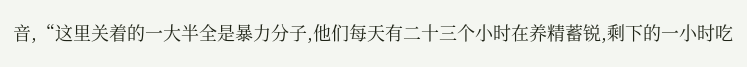音,“这里关着的一大半全是暴力分子,他们每天有二十三个小时在养精蓄锐,剩下的一小时吃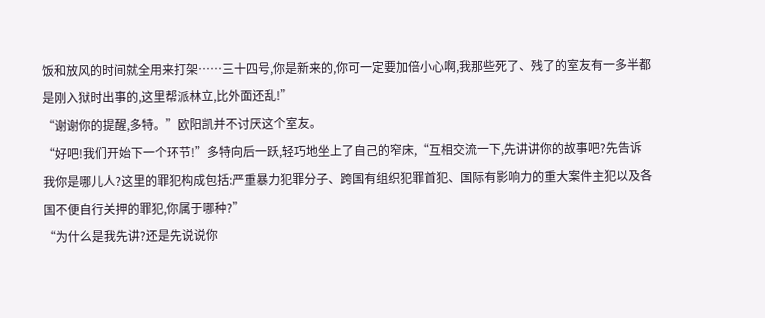饭和放风的时间就全用来打架……三十四号,你是新来的,你可一定要加倍小心啊,我那些死了、残了的室友有一多半都是刚入狱时出事的,这里帮派林立,比外面还乱!”
“谢谢你的提醒,多特。”欧阳凯并不讨厌这个室友。
“好吧!我们开始下一个环节!”多特向后一跃,轻巧地坐上了自己的窄床,“互相交流一下,先讲讲你的故事吧?先告诉我你是哪儿人?这里的罪犯构成包括:严重暴力犯罪分子、跨国有组织犯罪首犯、国际有影响力的重大案件主犯以及各国不便自行关押的罪犯,你属于哪种?”
“为什么是我先讲?还是先说说你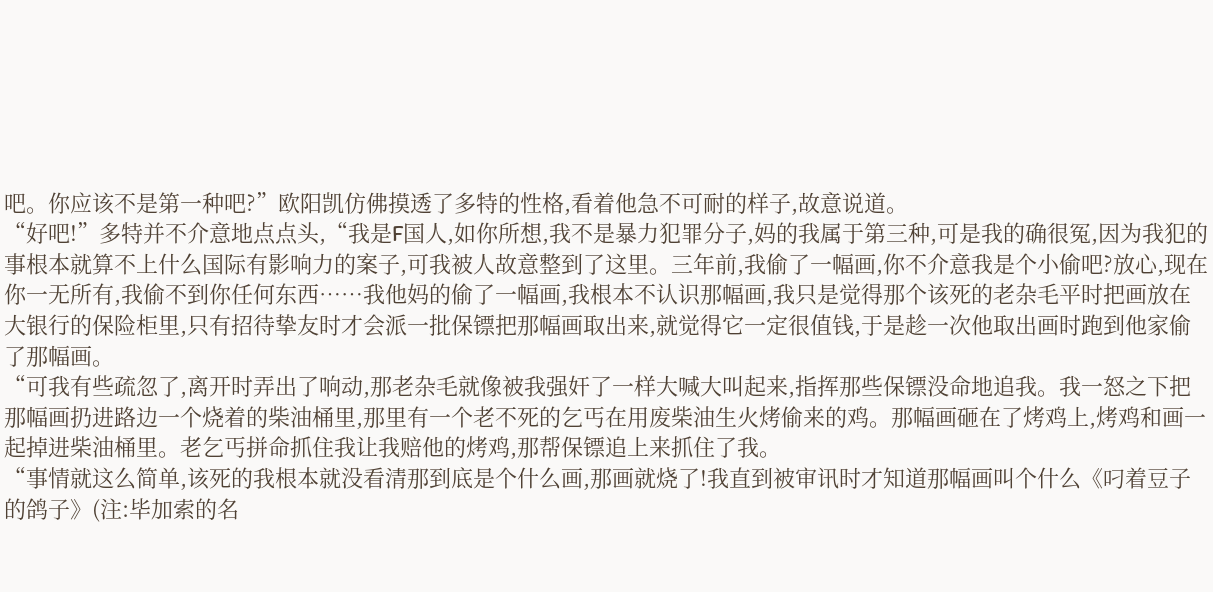吧。你应该不是第一种吧?”欧阳凯仿佛摸透了多特的性格,看着他急不可耐的样子,故意说道。
“好吧!”多特并不介意地点点头,“我是F国人,如你所想,我不是暴力犯罪分子,妈的我属于第三种,可是我的确很冤,因为我犯的事根本就算不上什么国际有影响力的案子,可我被人故意整到了这里。三年前,我偷了一幅画,你不介意我是个小偷吧?放心,现在你一无所有,我偷不到你任何东西……我他妈的偷了一幅画,我根本不认识那幅画,我只是觉得那个该死的老杂毛平时把画放在大银行的保险柜里,只有招待挚友时才会派一批保镖把那幅画取出来,就觉得它一定很值钱,于是趁一次他取出画时跑到他家偷了那幅画。
“可我有些疏忽了,离开时弄出了响动,那老杂毛就像被我强奸了一样大喊大叫起来,指挥那些保镖没命地追我。我一怒之下把那幅画扔进路边一个烧着的柴油桶里,那里有一个老不死的乞丐在用废柴油生火烤偷来的鸡。那幅画砸在了烤鸡上,烤鸡和画一起掉进柴油桶里。老乞丐拼命抓住我让我赔他的烤鸡,那帮保镖追上来抓住了我。
“事情就这么简单,该死的我根本就没看清那到底是个什么画,那画就烧了!我直到被审讯时才知道那幅画叫个什么《叼着豆子的鸽子》(注:毕加索的名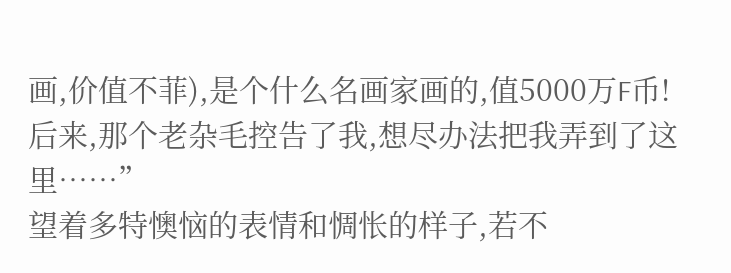画,价值不菲),是个什么名画家画的,值5000万F币!后来,那个老杂毛控告了我,想尽办法把我弄到了这里……”
望着多特懊恼的表情和惆怅的样子,若不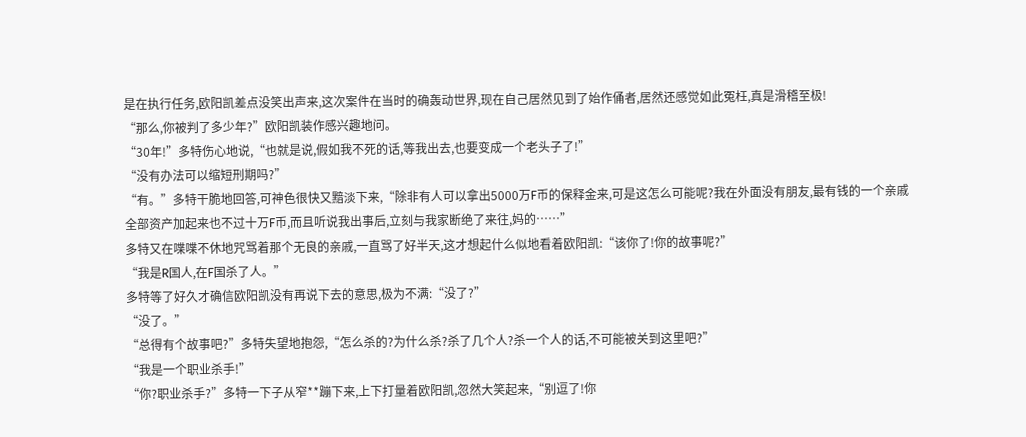是在执行任务,欧阳凯差点没笑出声来,这次案件在当时的确轰动世界,现在自己居然见到了始作俑者,居然还感觉如此冤枉,真是滑稽至极!
“那么,你被判了多少年?”欧阳凯装作感兴趣地问。
“30年!”多特伤心地说,“也就是说,假如我不死的话,等我出去,也要变成一个老头子了!”
“没有办法可以缩短刑期吗?”
“有。”多特干脆地回答,可神色很快又黯淡下来,“除非有人可以拿出5000万F币的保释金来,可是这怎么可能呢?我在外面没有朋友,最有钱的一个亲戚全部资产加起来也不过十万F币,而且听说我出事后,立刻与我家断绝了来往,妈的……”
多特又在喋喋不休地咒骂着那个无良的亲戚,一直骂了好半天,这才想起什么似地看着欧阳凯:“该你了!你的故事呢?”
“我是R国人,在F国杀了人。”
多特等了好久才确信欧阳凯没有再说下去的意思,极为不满:“没了?”
“没了。”
“总得有个故事吧?”多特失望地抱怨,“怎么杀的?为什么杀?杀了几个人?杀一个人的话,不可能被关到这里吧?”
“我是一个职业杀手!”
“你?职业杀手?”多特一下子从窄**蹦下来,上下打量着欧阳凯,忽然大笑起来,“别逗了!你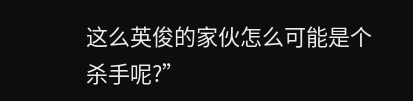这么英俊的家伙怎么可能是个杀手呢?”